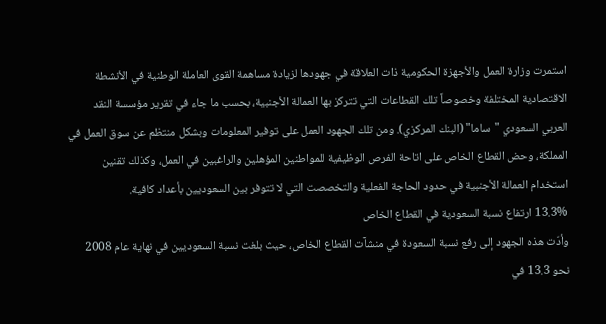استمرت وزارة العمل والأجهزة الحكومية ذات العلاقة في جهودها لزيادة مساهمة القوى العاملة الوطنية في الأنشطة الاقتصادية المختلفة وخصوصاً تلك القطاعات التي تتركز بها العمالة الأجنبية، بحسب ما جاء في تقرير مؤسسة النقد العربي السعودي "ساما" (البنك المركزي). ومن تلك الجهود العمل على توفير المعلومات وبشكل منتظم عن سوق العمل في المملكة، وحض القطاع الخاص على اتاحة الفرص الوظيفية للمواطنين المؤهلين والراغبين في العمل، وكذلك تقنين استخدام العمالة الأجنبية في حدود الحاجة الفعلية والتخصصت التي لا تتوفر بين السعوديين بأعداد كافية.
13.3% ارتفاع نسبة السعودية في القطاع الخاص
وأدّت هذه الجهود إلى رفع نسبة السعودة في منشآت القطاع الخاص، حيث بلغت نسبة السعوديين في نهاية عام 2008 نحو 13.3 في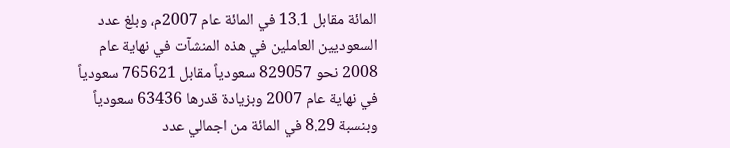المائة مقابل 13.1 في المائة عام 2007م، وبلغ عدد السعوديين العاملين في هذه المنشآت في نهاية عام 2008 نحو 829057 سعودياً مقابل 765621 سعودياً في نهاية عام 2007 وبزيادة قدرها 63436 سعودياً وبنسبة 8.29 في المائة من اجمالي عدد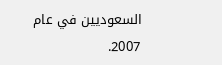السعوديين في عام 2007.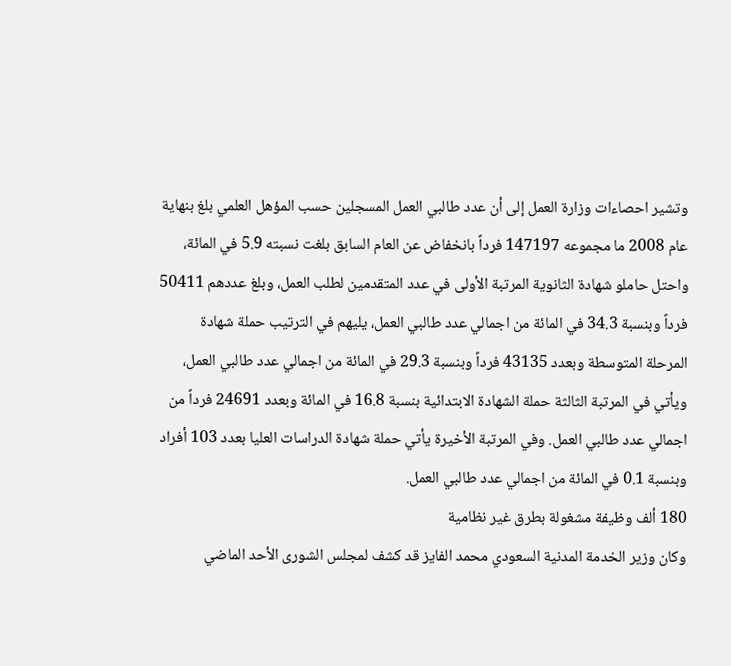وتشير احصاءات وزارة العمل إلى أن عدد طالبي العمل المسجلين حسب المؤهل العلمي بلغ بنهاية عام 2008 ما مجموعه 147197 فرداً بانخفاض عن العام السابق بلغت نسبته 5.9 في المائة، واحتل حاملو شهادة الثانوية المرتبة الأولى في عدد المتقدمين لطلب العمل، وبلغ عددهم 50411 فرداً وبنسبة 34.3 في المائة من اجمالي عدد طالبي العمل، يليهم في الترتيب حملة شهادة المرحلة المتوسطة وبعدد 43135 فرداً وبنسبة 29.3 في المائة من اجمالي عدد طالبي العمل، ويأتي في المرتبة الثالثة حملة الشهادة الابتدائية بنسبة 16.8 في المائة وبعدد 24691 فرداً من اجمالي عدد طالبي العمل. وفي المرتبة الأخيرة يأتي حملة شهادة الدراسات العليا بعدد 103 أفراد وبنسبة 0.1 في المائة من اجمالي عدد طالبي العمل.
180 ألف وظيفة مشغولة بطرق غير نظامية
وكان وزير الخدمة المدنية السعودي محمد الفايز قد كشف لمجلس الشورى الأحد الماضي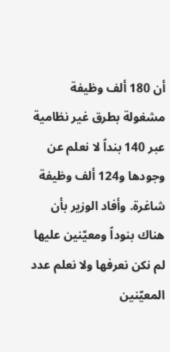أن 180 ألف وظيفة مشغولة بطرق غير نظامية عبر 140 بنداً لا نعلم عن وجودها و124 ألف وظيفة شاغرة. وأفاد الوزير بأن هناك بنوداً ومعيّنين عليها لم نكن نعرفها ولا نعلم عدد المعيّنين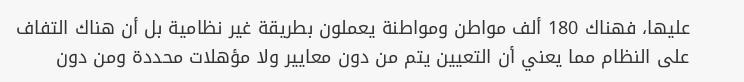عليها، فهناك 180 ألف مواطن ومواطنة يعملون بطريقة غير نظامية بل أن هناك التفاف على النظام مما يعني أن التعيين يتم من دون معايير ولا مؤهلات محددة ومن دون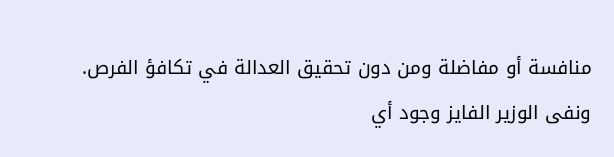منافسة أو مفاضلة ومن دون تحقيق العدالة في تكافؤ الفرص.
ونفى الوزير الفايز وجود أي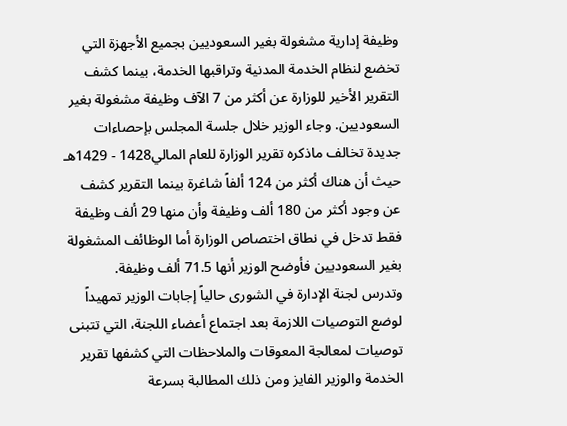وظيفة إدارية مشغولة بغير السعوديين بجميع الأجهزة التي تخضع لنظام الخدمة المدنية وتراقبها الخدمة، بينما كشف التقرير الأخير للوزارة عن أكثر من 7 الآف وظيفة مشغولة بغير السعوديين. وجاء الوزير خلال جلسة المجلس بإحصاءات جديدة تخالف ماذكره تقرير الوزارة للعام المالي1428 - 1429هـ حيث أن هناك أكثر من 124 ألفاً شاغرة بينما التقرير كشف عن وجود أكثر من 180 ألف وظيفة وأن منها 29 ألف وظيفة فقط تدخل في نطاق اختصاص الوزارة أما الوظائف المشغولة بغير السعوديين فأوضح الوزير أنها 71.5 ألف وظيفة.
وتدرس لجنة الإدارة في الشورى حالياً إجابات الوزير تمهيداً لوضع التوصيات اللازمة بعد اجتماع أعضاء اللجنة، التي تتبنى توصيات لمعالجة المعوقات والملاحظات التي كشفها تقرير الخدمة والوزير الفايز ومن ذلك المطالبة بسرعة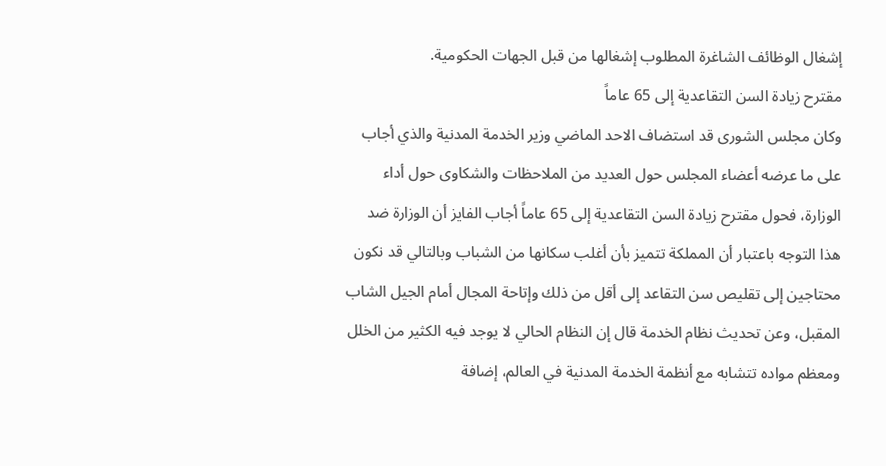إشغال الوظائف الشاغرة المطلوب إشغالها من قبل الجهات الحكومية.
مقترح زيادة السن التقاعدية إلى 65 عاماً
وكان مجلس الشورى قد استضاف الاحد الماضي وزير الخدمة المدنية والذي أجاب على ما عرضه أعضاء المجلس حول العديد من الملاحظات والشكاوى حول أداء الوزارة، فحول مقترح زيادة السن التقاعدية إلى 65 عاماً أجاب الفايز أن الوزارة ضد هذا التوجه باعتبار أن المملكة تتميز بأن أغلب سكانها من الشباب وبالتالي قد نكون محتاجين إلى تقليص سن التقاعد إلى أقل من ذلك وإتاحة المجال أمام الجيل الشاب المقبل، وعن تحديث نظام الخدمة قال إن النظام الحالي لا يوجد فيه الكثير من الخلل ومعظم مواده تتشابه مع أنظمة الخدمة المدنية في العالم، إضافة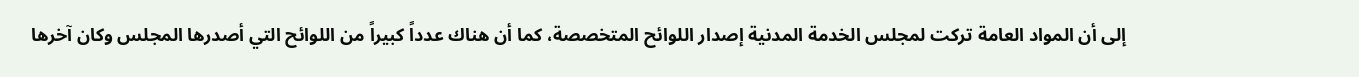إلى أن المواد العامة تركت لمجلس الخدمة المدنية إصدار اللوائح المتخصصة، كما أن هناك عدداً كبيراً من اللوائح التي أصدرها المجلس وكان آخرها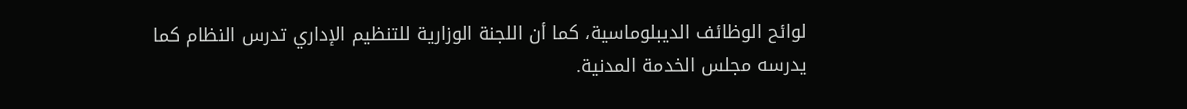لوائح الوظائف الديبلوماسية، كما أن اللجنة الوزارية للتنظيم الإداري تدرس النظام كما يدرسه مجلس الخدمة المدنية.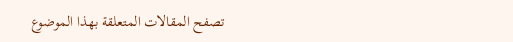تصفح المقالات المتعلقة بهذا الموضوع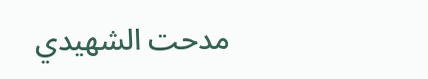مدحت الشهيدي